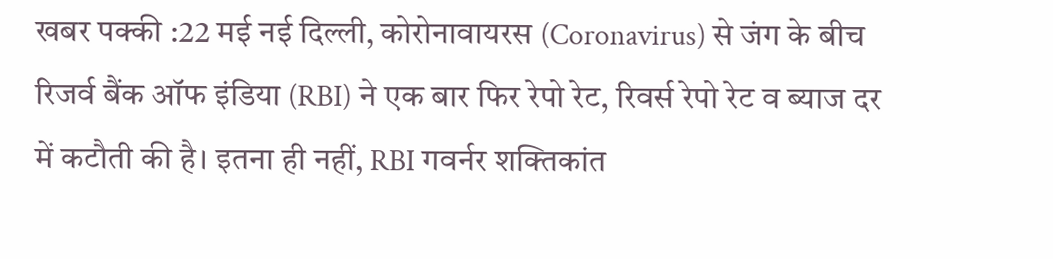खबर पक्की :22 मई नई दिल्ली, कोरोनावायरस (Coronavirus) से जंग के बीच रिजर्व बैंक ऑफ इंडिया (RBI) ने एक बार फिर रेपो रेट, रिवर्स रेपो रेट व ब्याज दर में कटौती की है। इतना ही नहीं, RBI गवर्नर शक्तिकांत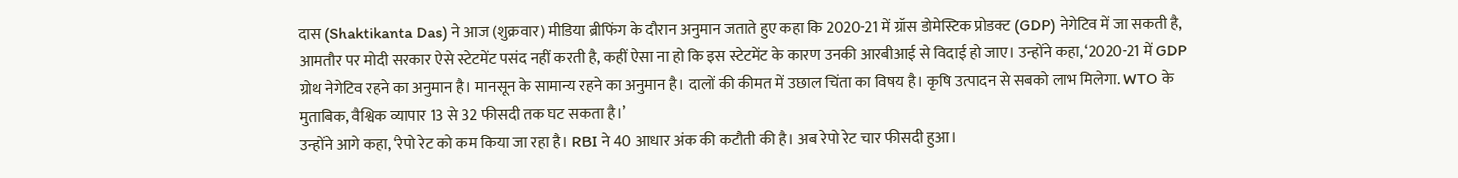दास (Shaktikanta Das) ने आज (शुक्रवार) मीडिया ब्रीफिंग के दौरान अनुमान जताते हुए कहा कि 2020-21 में ग्रॉस डोमेस्टिक प्रोडक्ट (GDP) नेगेटिव में जा सकती है, आमतौर पर मोदी सरकार ऐसे स्टेटमेंट पसंद नहीं करती है, कहीं ऐसा ना हो कि इस स्टेटमेंट के कारण उनकी आरबीआई से विदाई हो जाए। उन्होंने कहा, ‘2020-21 में GDP ग्रोथ नेगेटिव रहने का अनुमान है। मानसून के सामान्य रहने का अनुमान है। दालों की कीमत में उछाल चिंता का विषय है। कृषि उत्पादन से सबको लाभ मिलेगा. WTO के मुताबिक, वैश्विक व्यापार 13 से 32 फीसदी तक घट सकता है।’
उन्होंने आगे कहा, ‘रेपो रेट को कम किया जा रहा है। RBI ने 40 आधार अंक की कटौती की है। अब रेपो रेट चार फीसदी हुआ।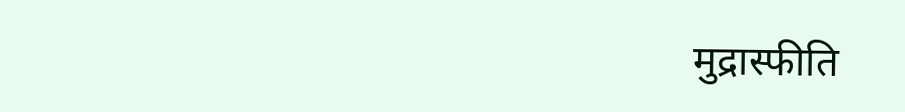मुद्रास्फीति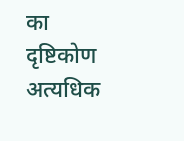का दृष्टिकोण अत्यधिक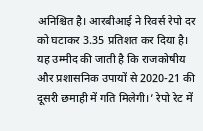अनिश्चित है। आरबीआई ने रिवर्स रेपो दर को घटाकर 3.35 प्रतिशत कर दिया है। यह उम्मीद की जाती है कि राजकोषीय और प्रशासनिक उपायों से 2020-21 की दूसरी छमाही में गति मिलेगी।’ रेपो रेट में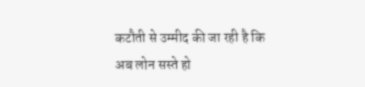कटौती से उम्मीद की जा रही है कि अब लोन सस्ते हो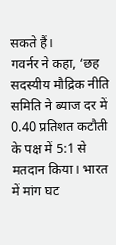सकते हैं।
गवर्नर ने कहा, ‘छह सदस्यीय मौद्रिक नीति समिति ने ब्याज दर में 0.40 प्रतिशत कटौती के पक्ष में 5:1 से मतदान किया। भारत में मांग घट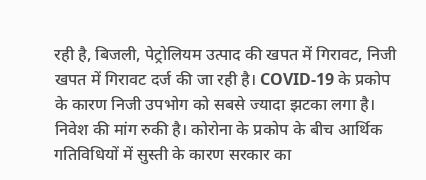रही है, बिजली, पेट्रोलियम उत्पाद की खपत में गिरावट, निजी खपत में गिरावट दर्ज की जा रही है। COVID-19 के प्रकोप के कारण निजी उपभोग को सबसे ज्यादा झटका लगा है। निवेश की मांग रुकी है। कोरोना के प्रकोप के बीच आर्थिक गतिविधियों में सुस्ती के कारण सरकार का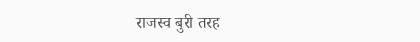राजस्व बुरी तरह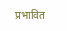प्रभावित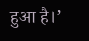हुआ है।’